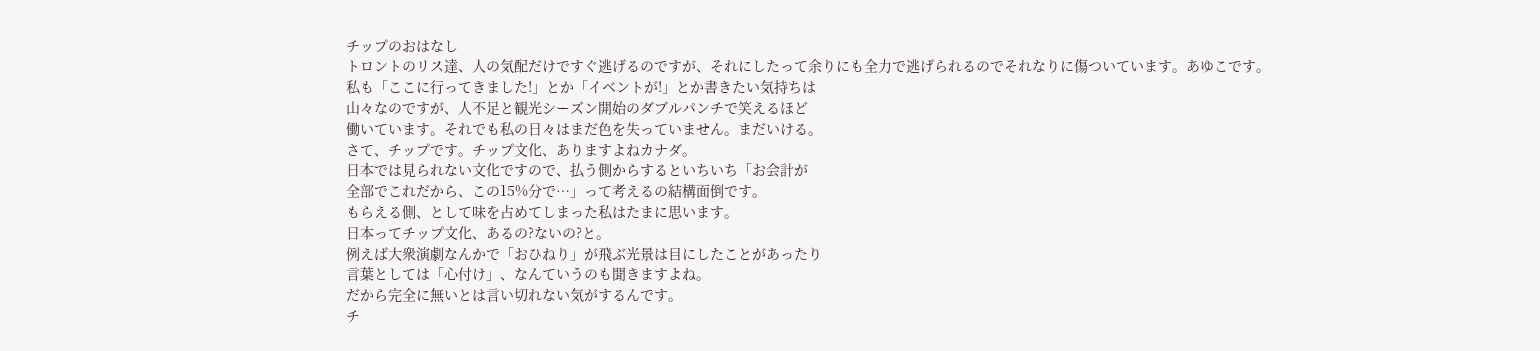チップのおはなし
トロントのリス達、人の気配だけですぐ逃げるのですが、それにしたって余りにも全力で逃げられるのでそれなりに傷ついています。あゆこです。
私も「ここに行ってきました!」とか「イベントが!」とか書きたい気持ちは
山々なのですが、人不足と観光シーズン開始のダブルパンチで笑えるほど
働いています。それでも私の日々はまだ色を失っていません。まだいける。
さて、チップです。チップ文化、ありますよねカナダ。
日本では見られない文化ですので、払う側からするといちいち「お会計が
全部でこれだから、この15%分で…」って考えるの結構面倒です。
もらえる側、として味を占めてしまった私はたまに思います。
日本ってチップ文化、あるの?ないの?と。
例えば大衆演劇なんかで「おひねり」が飛ぶ光景は目にしたことがあったり
言葉としては「心付け」、なんていうのも聞きますよね。
だから完全に無いとは言い切れない気がするんです。
チ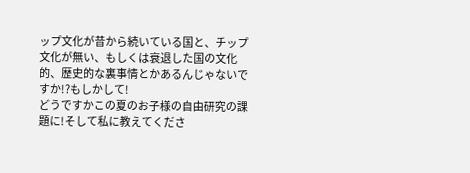ップ文化が昔から続いている国と、チップ文化が無い、もしくは衰退した国の文化的、歴史的な裏事情とかあるんじゃないですか!?もしかして!
どうですかこの夏のお子様の自由研究の課題に!そして私に教えてくださ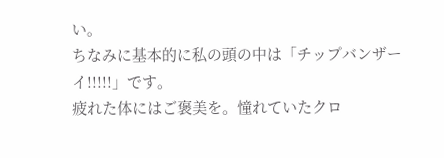い。
ちなみに基本的に私の頭の中は「チップバンザーイ!!!!!」です。
疲れた体にはご褒美を。憧れていたクロ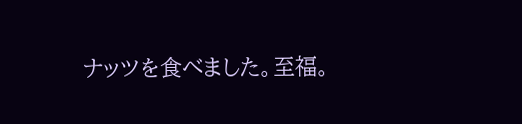ナッツを食べました。至福。